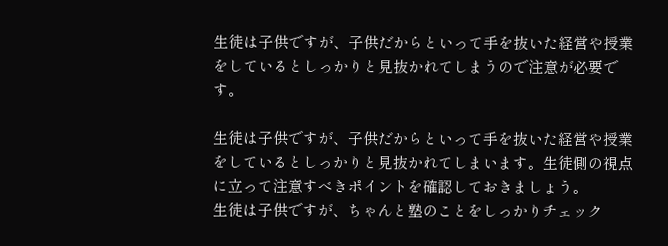生徒は子供ですが、子供だからといって手を抜いた経営や授業をしているとしっかりと見抜かれてしまうので注意が必要です。

生徒は子供ですが、子供だからといって手を抜いた経営や授業をしているとしっかりと見抜かれてしまいます。生徒側の視点に立って注意すべきポイントを確認しておきましょう。
生徒は子供ですが、ちゃんと塾のことをしっかりチェック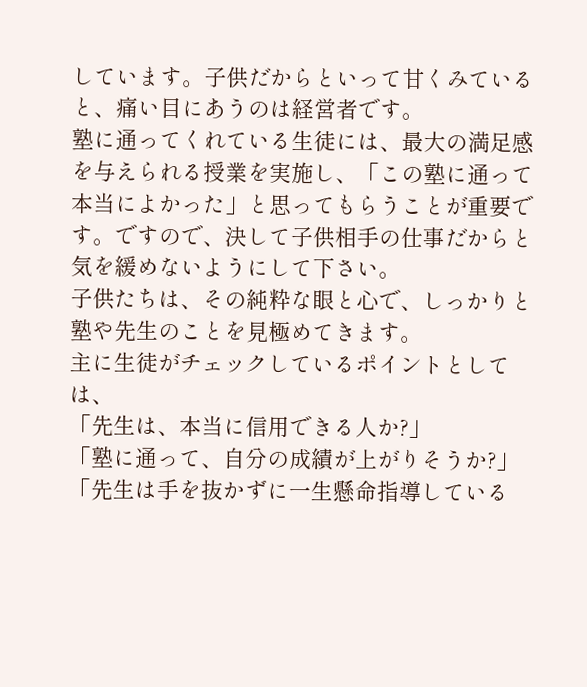しています。子供だからといって甘くみていると、痛い目にあうのは経営者です。
塾に通ってくれている生徒には、最大の満足感を与えられる授業を実施し、「この塾に通って本当によかった」と思ってもらうことが重要です。ですので、決して子供相手の仕事だからと気を緩めないようにして下さい。
子供たちは、その純粋な眼と心で、しっかりと塾や先生のことを見極めてきます。
主に生徒がチェックしているポイントとしては、
「先生は、本当に信用できる人か?」
「塾に通って、自分の成績が上がりそうか?」
「先生は手を抜かずに一生懸命指導している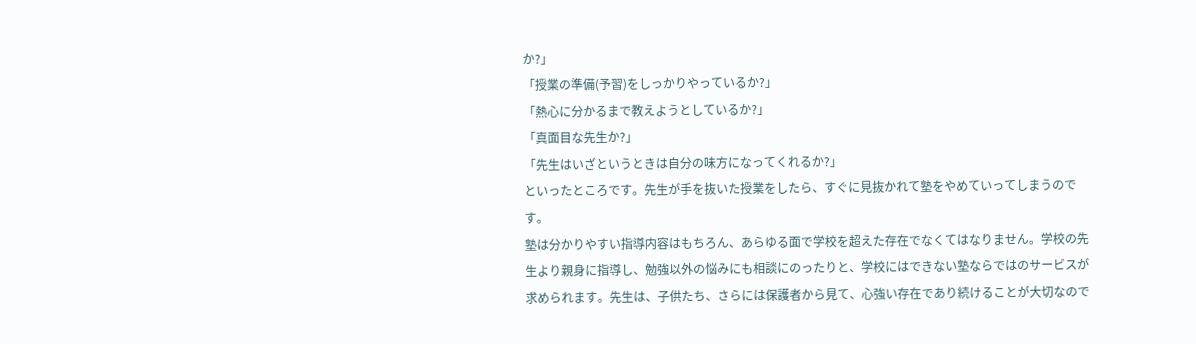か?」
「授業の準備(予習)をしっかりやっているか?」
「熱心に分かるまで教えようとしているか?」
「真面目な先生か?」
「先生はいざというときは自分の味方になってくれるか?」
といったところです。先生が手を抜いた授業をしたら、すぐに見抜かれて塾をやめていってしまうのです。
塾は分かりやすい指導内容はもちろん、あらゆる面で学校を超えた存在でなくてはなりません。学校の先生より親身に指導し、勉強以外の悩みにも相談にのったりと、学校にはできない塾ならではのサービスが求められます。先生は、子供たち、さらには保護者から見て、心強い存在であり続けることが大切なので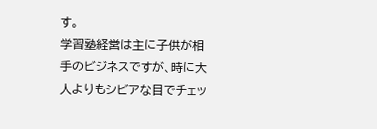す。
学習塾経営は主に子供が相手のビジネスですが、時に大人よりもシビアな目でチェッ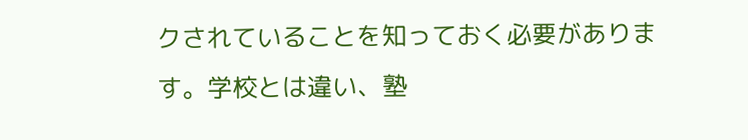クされていることを知っておく必要があります。学校とは違い、塾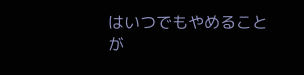はいつでもやめることが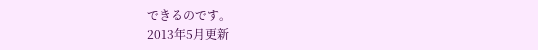できるのです。
2013年5月更新